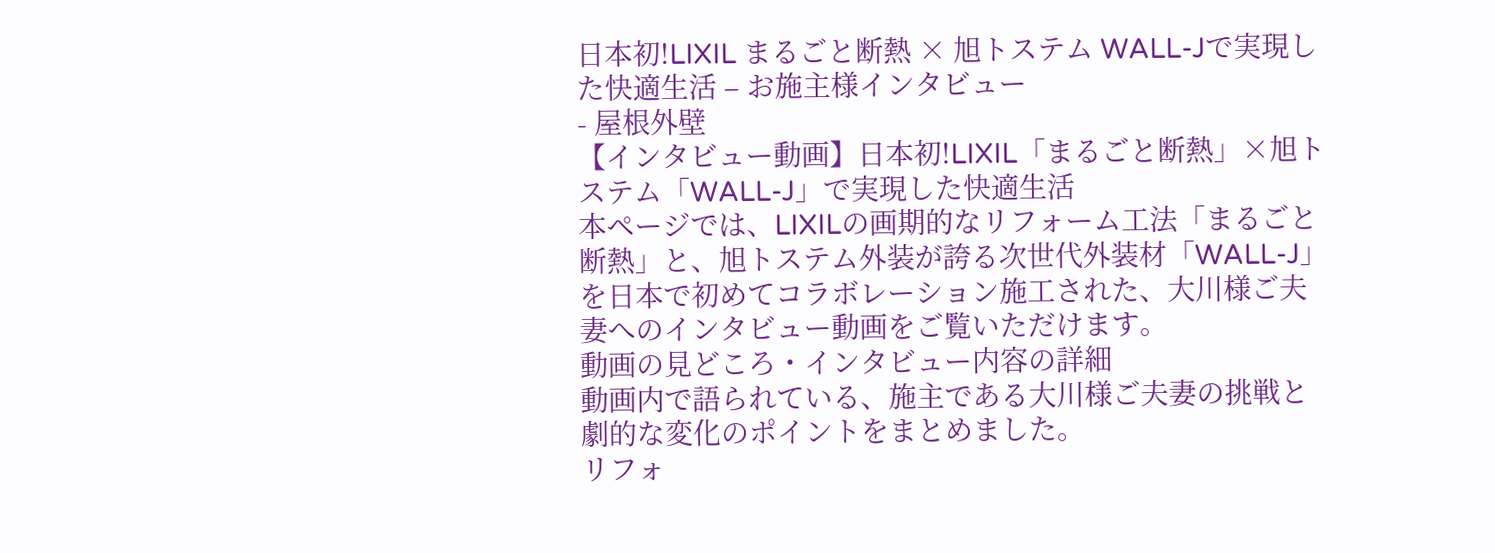日本初!LIXIL まるごと断熱 × 旭トステム WALL-Jで実現した快適生活 – お施主様インタビュー
- 屋根外壁
【インタビュー動画】日本初!LIXIL「まるごと断熱」×旭トステム「WALL-J」で実現した快適生活
本ページでは、LIXILの画期的なリフォーム工法「まるごと断熱」と、旭トステム外装が誇る次世代外装材「WALL-J」を日本で初めてコラボレーション施工された、大川様ご夫妻へのインタビュー動画をご覧いただけます。
動画の見どころ・インタビュー内容の詳細
動画内で語られている、施主である大川様ご夫妻の挑戦と劇的な変化のポイントをまとめました。
リフォ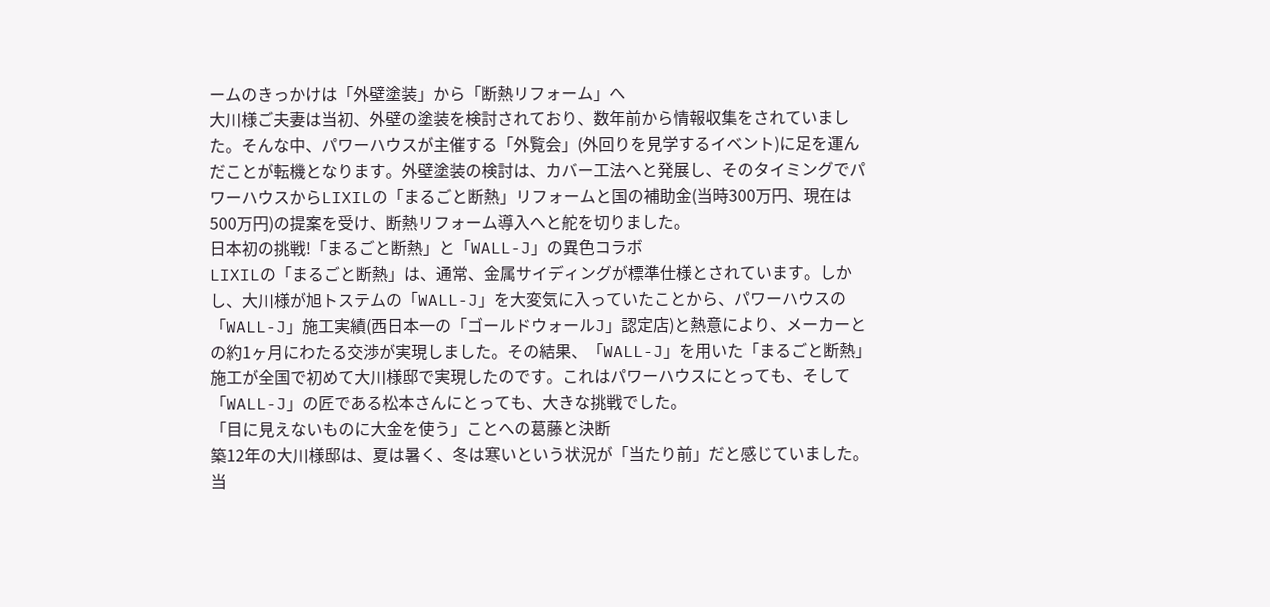ームのきっかけは「外壁塗装」から「断熱リフォーム」へ
大川様ご夫妻は当初、外壁の塗装を検討されており、数年前から情報収集をされていました。そんな中、パワーハウスが主催する「外覧会」(外回りを見学するイベント)に足を運んだことが転機となります。外壁塗装の検討は、カバー工法へと発展し、そのタイミングでパワーハウスからLIXILの「まるごと断熱」リフォームと国の補助金(当時300万円、現在は500万円)の提案を受け、断熱リフォーム導入へと舵を切りました。
日本初の挑戦!「まるごと断熱」と「WALL-J」の異色コラボ
LIXILの「まるごと断熱」は、通常、金属サイディングが標準仕様とされています。しかし、大川様が旭トステムの「WALL-J」を大変気に入っていたことから、パワーハウスの「WALL-J」施工実績(西日本一の「ゴールドウォールJ」認定店)と熱意により、メーカーとの約1ヶ月にわたる交渉が実現しました。その結果、「WALL-J」を用いた「まるごと断熱」施工が全国で初めて大川様邸で実現したのです。これはパワーハウスにとっても、そして「WALL-J」の匠である松本さんにとっても、大きな挑戦でした。
「目に見えないものに大金を使う」ことへの葛藤と決断
築12年の大川様邸は、夏は暑く、冬は寒いという状況が「当たり前」だと感じていました。当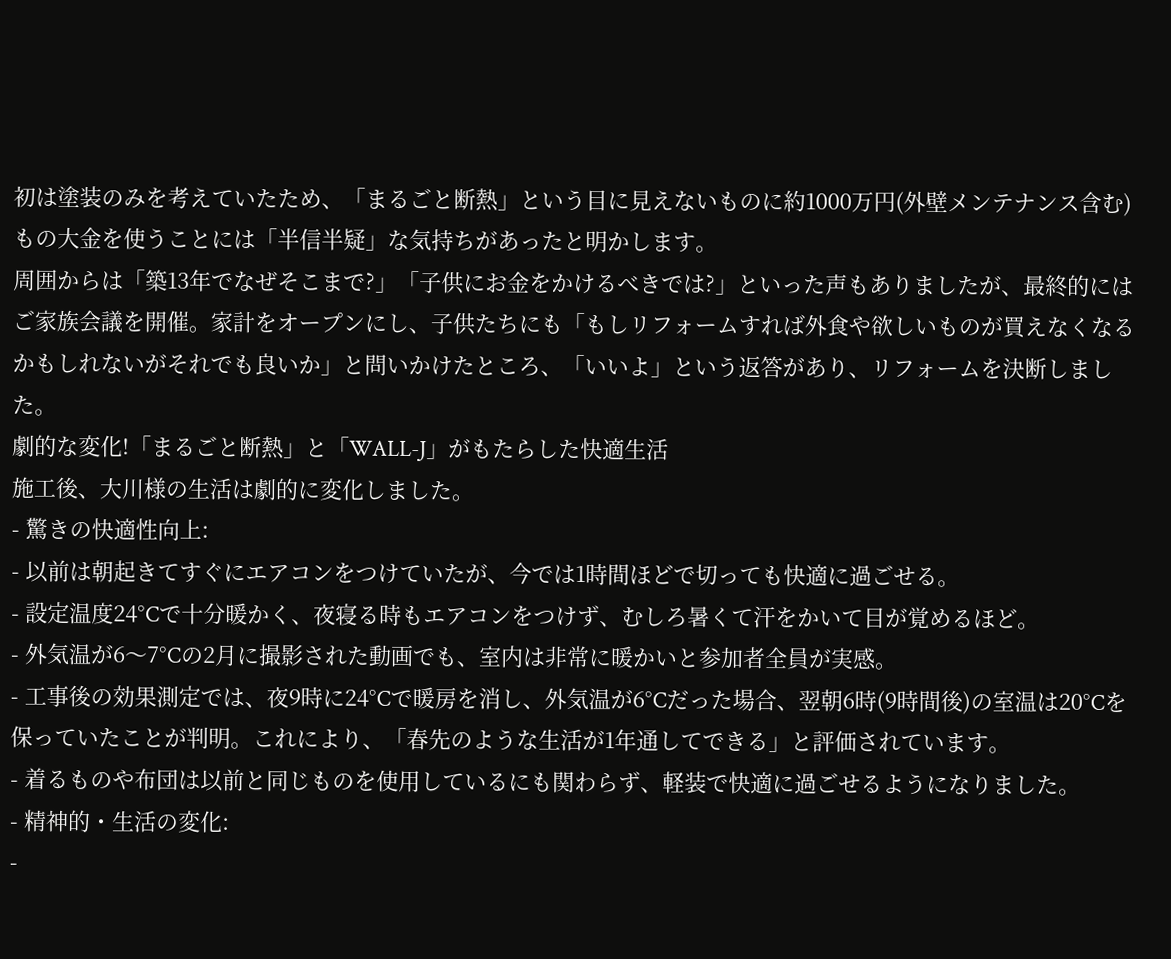初は塗装のみを考えていたため、「まるごと断熱」という目に見えないものに約1000万円(外壁メンテナンス含む)もの大金を使うことには「半信半疑」な気持ちがあったと明かします。
周囲からは「築13年でなぜそこまで?」「子供にお金をかけるべきでは?」といった声もありましたが、最終的にはご家族会議を開催。家計をオープンにし、子供たちにも「もしリフォームすれば外食や欲しいものが買えなくなるかもしれないがそれでも良いか」と問いかけたところ、「いいよ」という返答があり、リフォームを決断しました。
劇的な変化!「まるごと断熱」と「WALL-J」がもたらした快適生活
施工後、大川様の生活は劇的に変化しました。
- 驚きの快適性向上:
- 以前は朝起きてすぐにエアコンをつけていたが、今では1時間ほどで切っても快適に過ごせる。
- 設定温度24°Cで十分暖かく、夜寝る時もエアコンをつけず、むしろ暑くて汗をかいて目が覚めるほど。
- 外気温が6〜7°Cの2月に撮影された動画でも、室内は非常に暖かいと参加者全員が実感。
- 工事後の効果測定では、夜9時に24°Cで暖房を消し、外気温が6°Cだった場合、翌朝6時(9時間後)の室温は20°Cを保っていたことが判明。これにより、「春先のような生活が1年通してできる」と評価されています。
- 着るものや布団は以前と同じものを使用しているにも関わらず、軽装で快適に過ごせるようになりました。
- 精神的・生活の変化:
-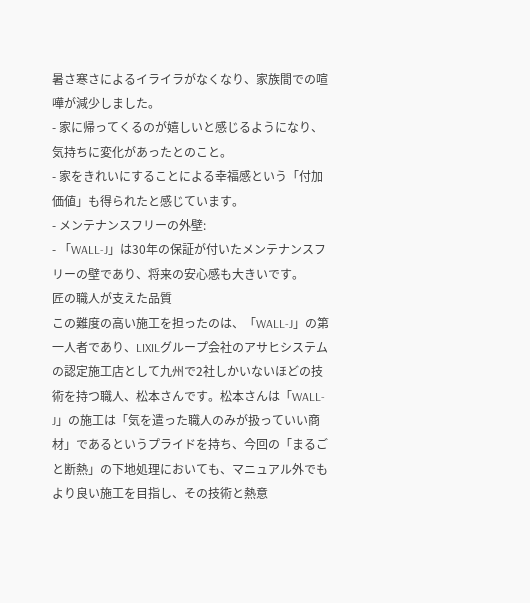暑さ寒さによるイライラがなくなり、家族間での喧嘩が減少しました。
- 家に帰ってくるのが嬉しいと感じるようになり、気持ちに変化があったとのこと。
- 家をきれいにすることによる幸福感という「付加価値」も得られたと感じています。
- メンテナンスフリーの外壁:
- 「WALL-J」は30年の保証が付いたメンテナンスフリーの壁であり、将来の安心感も大きいです。
匠の職人が支えた品質
この難度の高い施工を担ったのは、「WALL-J」の第一人者であり、LIXILグループ会社のアサヒシステムの認定施工店として九州で2社しかいないほどの技術を持つ職人、松本さんです。松本さんは「WALL-J」の施工は「気を遣った職人のみが扱っていい商材」であるというプライドを持ち、今回の「まるごと断熱」の下地処理においても、マニュアル外でもより良い施工を目指し、その技術と熱意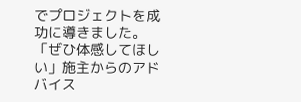でプロジェクトを成功に導きました。
「ぜひ体感してほしい」施主からのアドバイス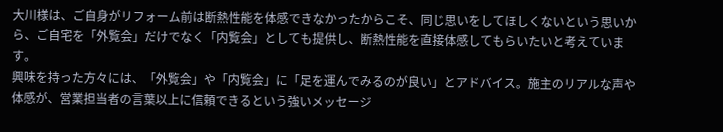大川様は、ご自身がリフォーム前は断熱性能を体感できなかったからこそ、同じ思いをしてほしくないという思いから、ご自宅を「外覧会」だけでなく「内覧会」としても提供し、断熱性能を直接体感してもらいたいと考えています。
興味を持った方々には、「外覧会」や「内覧会」に「足を運んでみるのが良い」とアドバイス。施主のリアルな声や体感が、営業担当者の言葉以上に信頼できるという強いメッセージ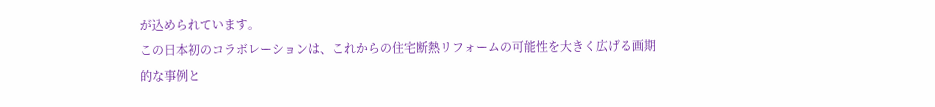が込められています。
この日本初のコラボレーションは、これからの住宅断熱リフォームの可能性を大きく広げる画期的な事例と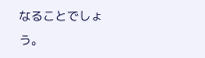なることでしょう。